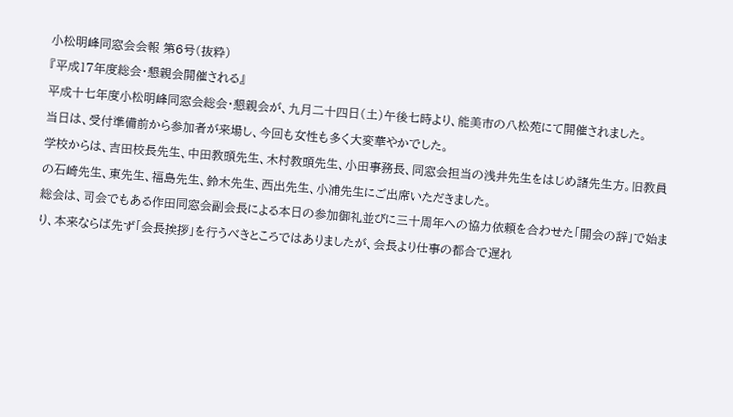小松明峰同窓会会報 第6号(抜粋)
『平成17年度総会・懇親会開催される』
平成十七年度小松明峰同窓会総会・懇親会が、九月二十四日(土)午後七時より、能美市の八松苑にて開催されました。
当日は、受付準備前から参加者が来場し、今回も女性も多く大変華やかでした。
学校からは、吉田校長先生、中田教頭先生、木村教頭先生、小田事務長、同窓会担当の浅井先生をはじめ諸先生方。旧教員の石崎先生、東先生、福島先生、鈴木先生、西出先生、小浦先生にご出席いただきました。
総会は、司会でもある作田同窓会副会長による本日の参加御礼並びに三十周年への協力依頼を合わせた「開会の辞」で始まり、本来ならば先ず「会長挨拶」を行うべきところではありましたが、会長より仕事の都合で遅れ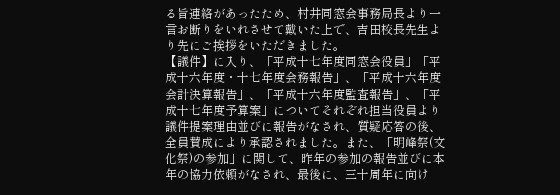る旨連絡があったため、村井同窓会事務局長より一言お断りをいれさせて戴いた上で、吉田校長先生より先にご挨拶をいただきました。
【議件】に入り、「平成十七年度同窓会役員」「平成十六年度・十七年度会務報告」、「平成十六年度会計決算報告」、「平成十六年度監査報告」、「平成十七年度予算案」についてそれぞれ担当役員より議件提案理由並びに報告がなされ、質疑応答の後、全員賛成により承認されました。また、「明峰祭(文化祭)の参加」に関して、昨年の参加の報告並びに本年の協力依頼がなされ、最後に、三十周年に向け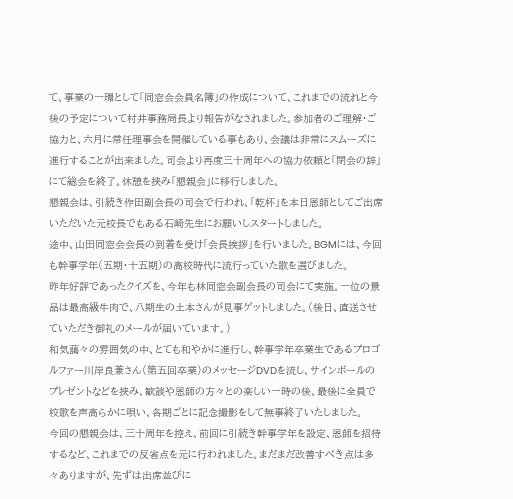て、事業の一環として「同窓会会員名簿」の作成について、これまでの流れと今後の予定について村井事務局長より報告がなされました。参加者のご理解・ご協力と、六月に常任理事会を開催している事もあり、会議は非常にスムーズに進行することが出来ました。司会より再度三十周年への協力依頼と「閉会の辞」にて総会を終了。休憩を挟み「懇親会」に移行しました。
懇親会は、引続き作田副会長の司会で行われ、「乾杯」を本日恩師としてご出席いただいた元校長でもある石崎先生にお願いしスタートしました。
途中、山田同窓会会長の到着を受け「会長挨拶」を行いました。BGMには、今回も幹事学年(五期・十五期)の高校時代に流行っていた歌を選びました。
昨年好評であったクイズを、今年も林同窓会副会長の司会にて実施。一位の景品は最高級牛肉で、八期生の土本さんが見事ゲットしました。(後日、直送させていただき御礼のメールが届いています。)
和気藹々の雰囲気の中、とても和やかに進行し、幹事学年卒業生であるプロゴルファー川岸良兼さん(第五回卒業)のメッセージDVDを流し、サインボールのプレゼントなどを挟み、歓談や恩師の方々との楽しい一時の後、最後に全員で校歌を声高らかに唄い、各期ごとに記念撮影をして無事終了いたしました。
今回の懇親会は、三十周年を控え、前回に引続き幹事学年を設定、恩師を招待するなど、これまでの反省点を元に行われました。まだまだ改善すべき点は多々ありますが、先ずは出席並びに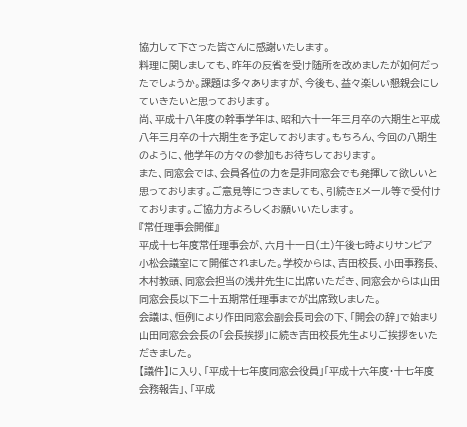協力して下さった皆さんに感謝いたします。
料理に関しましても、昨年の反省を受け随所を改めましたが如何だったでしょうか。課題は多々ありますが、今後も、益々楽しい懇親会にしていきたいと思っております。
尚、平成十八年度の幹事学年は、昭和六十一年三月卒の六期生と平成八年三月卒の十六期生を予定しております。もちろん、今回の八期生のように、他学年の方々の参加もお待ちしております。
また、同窓会では、会員各位の力を是非同窓会でも発揮して欲しいと思っております。ご意見等につきましても、引続きEメール等で受付けております。ご協力方よろしくお願いいたします。
『常任理事会開催』
平成十七年度常任理事会が、六月十一日(土)午後七時よりサンピア小松会議室にて開催されました。学校からは、吉田校長、小田事務長、木村教頭、同窓会担当の浅井先生に出席いただき、同窓会からは山田同窓会長以下二十五期常任理事までが出席致しました。
会議は、恒例により作田同窓会副会長司会の下、「開会の辞」で始まり山田同窓会会長の「会長挨拶」に続き吉田校長先生よりご挨拶をいただきました。
【議件】に入り、「平成十七年度同窓会役員」「平成十六年度・十七年度会務報告」、「平成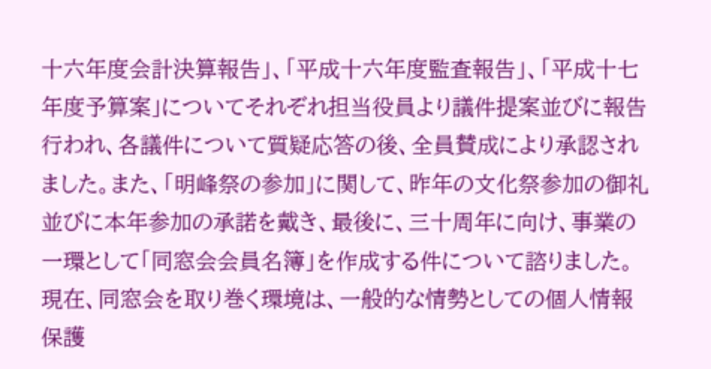十六年度会計決算報告」、「平成十六年度監査報告」、「平成十七年度予算案」についてそれぞれ担当役員より議件提案並びに報告行われ、各議件について質疑応答の後、全員賛成により承認されました。また、「明峰祭の参加」に関して、昨年の文化祭参加の御礼並びに本年参加の承諾を戴き、最後に、三十周年に向け、事業の一環として「同窓会会員名簿」を作成する件について諮りました。現在、同窓会を取り巻く環境は、一般的な情勢としての個人情報保護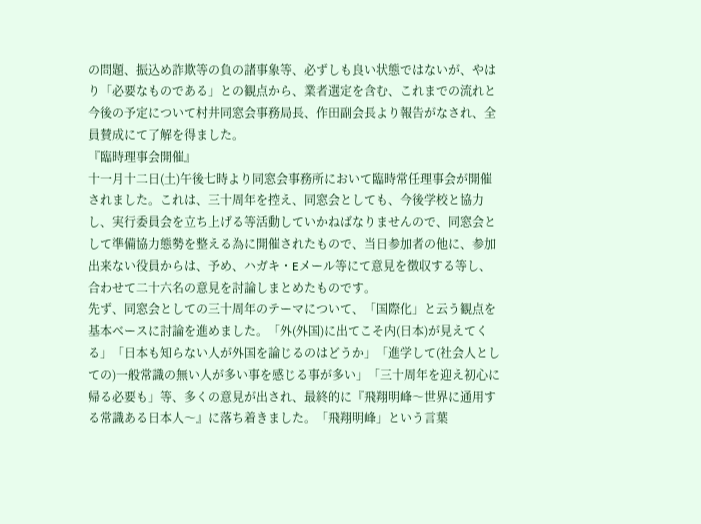の問題、振込め詐欺等の負の諸事象等、必ずしも良い状態ではないが、やはり「必要なものである」との観点から、業者選定を含む、これまでの流れと今後の予定について村井同窓会事務局長、作田副会長より報告がなされ、全員賛成にて了解を得ました。
『臨時理事会開催』
十一月十二日(土)午後七時より同窓会事務所において臨時常任理事会が開催されました。これは、三十周年を控え、同窓会としても、今後学校と協力し、実行委員会を立ち上げる等活動していかねばなりませんので、同窓会として準備協力態勢を整える為に開催されたもので、当日参加者の他に、参加出来ない役員からは、予め、ハガキ・Eメール等にて意見を徴収する等し、合わせて二十六名の意見を討論しまとめたものです。
先ず、同窓会としての三十周年のテーマについて、「国際化」と云う観点を基本ベースに討論を進めました。「外(外国)に出てこそ内(日本)が見えてくる」「日本も知らない人が外国を論じるのはどうか」「進学して(社会人としての)一般常識の無い人が多い事を感じる事が多い」「三十周年を迎え初心に帰る必要も」等、多くの意見が出され、最終的に『飛翔明峰〜世界に通用する常識ある日本人〜』に落ち着きました。「飛翔明峰」という言葉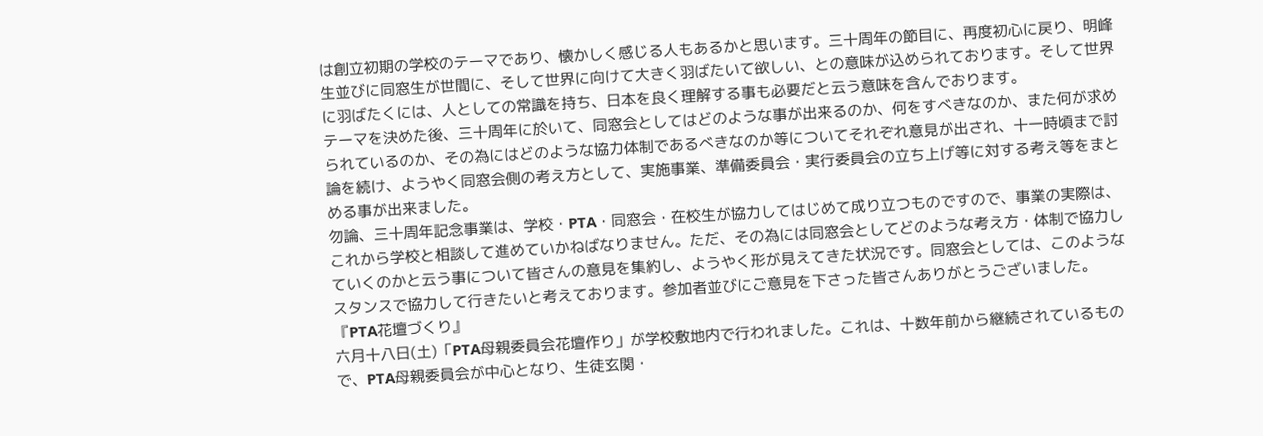は創立初期の学校のテーマであり、懐かしく感じる人もあるかと思います。三十周年の節目に、再度初心に戻り、明峰生並びに同窓生が世間に、そして世界に向けて大きく羽ばたいて欲しい、との意味が込められております。そして世界に羽ばたくには、人としての常識を持ち、日本を良く理解する事も必要だと云う意味を含んでおります。
テーマを決めた後、三十周年に於いて、同窓会としてはどのような事が出来るのか、何をすべきなのか、また何が求められているのか、その為にはどのような協力体制であるべきなのか等についてそれぞれ意見が出され、十一時頃まで討論を続け、ようやく同窓会側の考え方として、実施事業、準備委員会・実行委員会の立ち上げ等に対する考え等をまとめる事が出来ました。
勿論、三十周年記念事業は、学校・PTA・同窓会・在校生が協力してはじめて成り立つものですので、事業の実際は、これから学校と相談して進めていかねばなりません。ただ、その為には同窓会としてどのような考え方・体制で協力していくのかと云う事について皆さんの意見を集約し、ようやく形が見えてきた状況です。同窓会としては、このようなスタンスで協力して行きたいと考えております。参加者並びにご意見を下さった皆さんありがとうございました。
『PTA花壇づくり』
六月十八日(土)「PTA母親委員会花壇作り」が学校敷地内で行われました。これは、十数年前から継続されているもので、PTA母親委員会が中心となり、生徒玄関・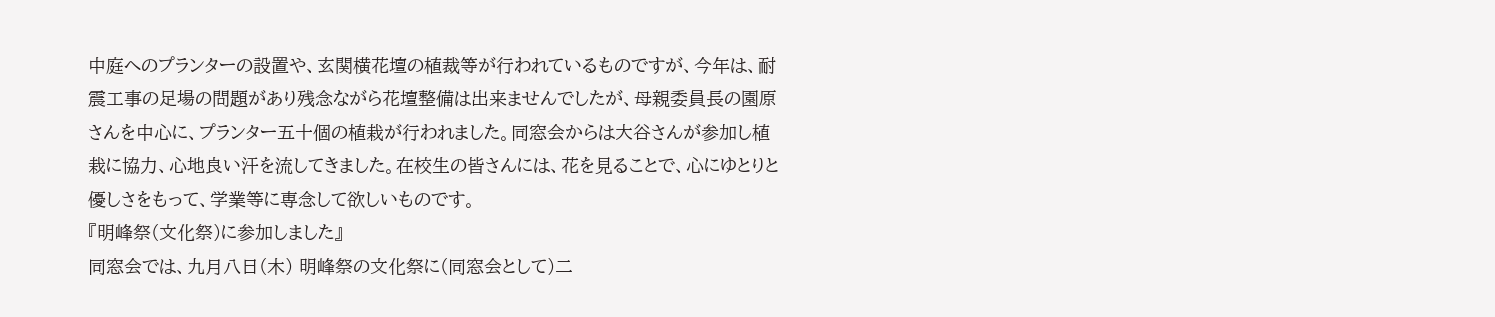中庭へのプランターの設置や、玄関横花壇の植裁等が行われているものですが、今年は、耐震工事の足場の問題があり残念ながら花壇整備は出来ませんでしたが、母親委員長の園原さんを中心に、プランター五十個の植栽が行われました。同窓会からは大谷さんが参加し植栽に協力、心地良い汗を流してきました。在校生の皆さんには、花を見ることで、心にゆとりと優しさをもって、学業等に専念して欲しいものです。
『明峰祭(文化祭)に参加しました』
同窓会では、九月八日(木) 明峰祭の文化祭に(同窓会として)二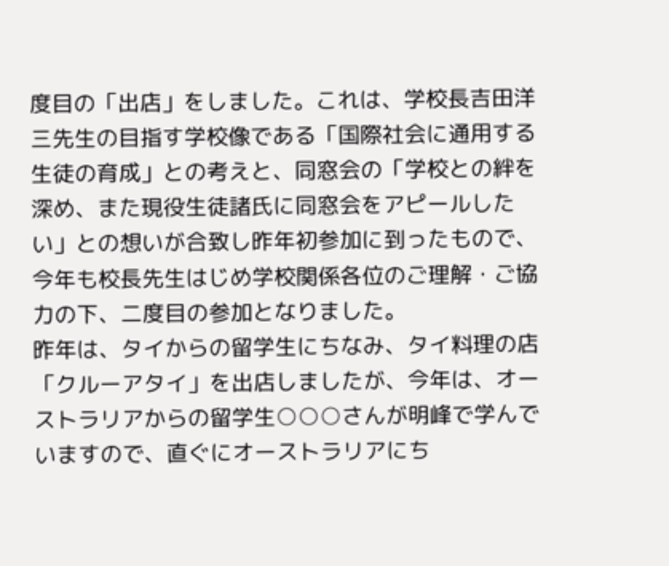度目の「出店」をしました。これは、学校長吉田洋三先生の目指す学校像である「国際社会に通用する生徒の育成」との考えと、同窓会の「学校との絆を深め、また現役生徒諸氏に同窓会をアピールしたい」との想いが合致し昨年初参加に到ったもので、今年も校長先生はじめ学校関係各位のご理解・ご協力の下、二度目の参加となりました。
昨年は、タイからの留学生にちなみ、タイ料理の店「クルーアタイ」を出店しましたが、今年は、オーストラリアからの留学生○○○さんが明峰で学んでいますので、直ぐにオーストラリアにち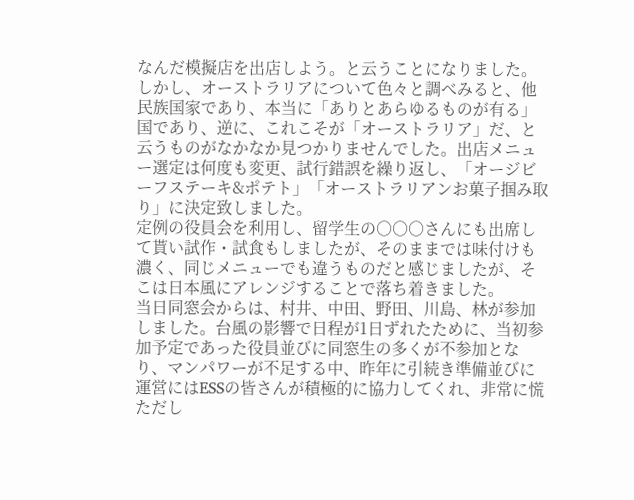なんだ模擬店を出店しよう。と云うことになりました。しかし、オーストラリアについて色々と調べみると、他民族国家であり、本当に「ありとあらゆるものが有る」国であり、逆に、これこそが「オーストラリア」だ、と云うものがなかなか見つかりませんでした。出店メニュー選定は何度も変更、試行錯誤を繰り返し、「オージビーフステーキ&ポテト」「オーストラリアンお菓子掴み取り」に決定致しました。
定例の役員会を利用し、留学生の○○○さんにも出席して貰い試作・試食もしましたが、そのままでは味付けも濃く、同じメニューでも違うものだと感じましたが、そこは日本風にアレンジすることで落ち着きました。
当日同窓会からは、村井、中田、野田、川島、林が参加しました。台風の影響で日程が1日ずれたために、当初参加予定であった役員並びに同窓生の多くが不参加となり、マンパワーが不足する中、昨年に引続き準備並びに運営にはESSの皆さんが積極的に協力してくれ、非常に慌ただし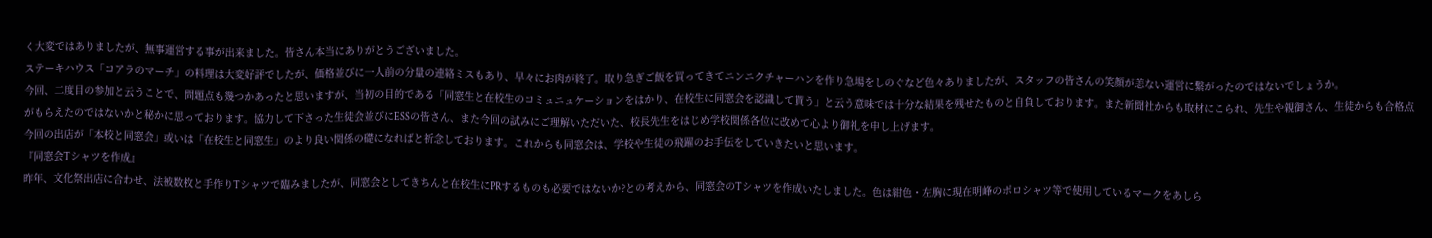く大変ではありましたが、無事運営する事が出来ました。皆さん本当にありがとうございました。
ステーキハウス「コアラのマーチ」の料理は大変好評でしたが、価格並びに一人前の分量の連絡ミスもあり、早々にお肉が終了。取り急ぎご飯を買ってきてニンニクチャーハンを作り急場をしのぐなど色々ありましたが、スタッフの皆さんの笑顔が恙ない運営に繋がったのではないでしょうか。
今回、二度目の参加と云うことで、問題点も幾つかあったと思いますが、当初の目的である「同窓生と在校生のコミュニュケーションをはかり、在校生に同窓会を認識して貰う」と云う意味では十分な結果を残せたものと自負しております。また新聞社からも取材にこられ、先生や親御さん、生徒からも合格点がもらえたのではないかと秘かに思っております。協力して下さった生徒会並びにESSの皆さん、また今回の試みにご理解いただいた、校長先生をはじめ学校関係各位に改めて心より御礼を申し上げます。
今回の出店が「本校と同窓会」或いは「在校生と同窓生」のより良い関係の礎になればと祈念しております。これからも同窓会は、学校や生徒の飛躍のお手伝をしていきたいと思います。
『同窓会Tシャツを作成』
昨年、文化祭出店に合わせ、法被数枚と手作りTシャツで臨みましたが、同窓会としてきちんと在校生にPRするものも必要ではないか?との考えから、同窓会のTシャツを作成いたしました。色は紺色・左胸に現在明峰のポロシャツ等で使用しているマークをあしら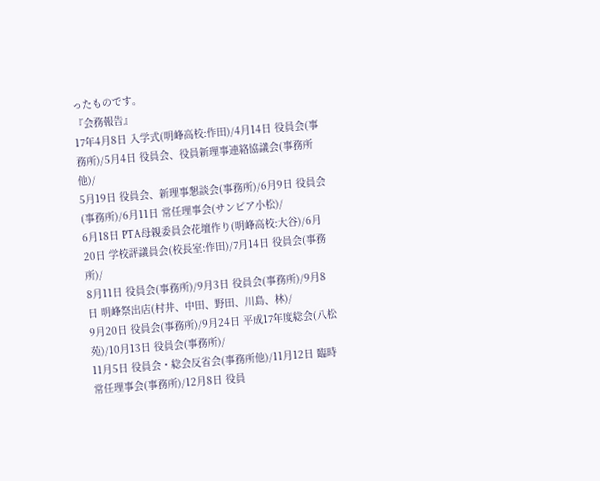ったものです。
『会務報告』
17年4月8日 入学式(明峰高校:作田)/4月14日 役員会(事務所)/5月4日 役員会、役員新理事連絡協議会(事務所他)/
5月19日 役員会、新理事懇談会(事務所)/6月9日 役員会(事務所)/6月11日 常任理事会(サンピア小松)/
6月18日 PTA母親委員会花壇作り(明峰高校:大谷)/6月20日 学校評議員会(校長室:作田)/7月14日 役員会(事務所)/
8月11日 役員会(事務所)/9月3日 役員会(事務所)/9月8日 明峰祭出店(村井、中田、野田、川島、林)/
9月20日 役員会(事務所)/9月24日 平成17年度総会(八松苑)/10月13日 役員会(事務所)/
11月5日 役員会・総会反省会(事務所他)/11月12日 臨時常任理事会(事務所)/12月8日 役員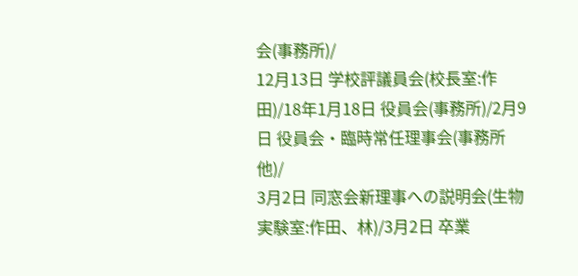会(事務所)/
12月13日 学校評議員会(校長室:作田)/18年1月18日 役員会(事務所)/2月9日 役員会・臨時常任理事会(事務所他)/
3月2日 同窓会新理事への説明会(生物実験室:作田、林)/3月2日 卒業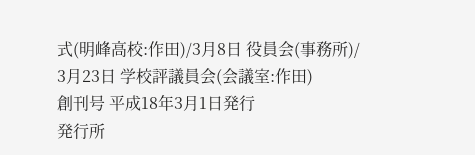式(明峰高校:作田)/3月8日 役員会(事務所)/
3月23日 学校評議員会(会議室:作田)
創刊号 平成18年3月1日発行
発行所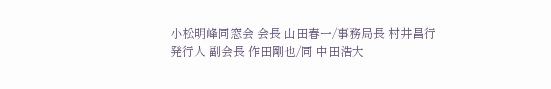小松明峰同窓会 会長 山田春一/事務局長 村井昌行
発行人 副会長 作田剛也/同 中田浩大